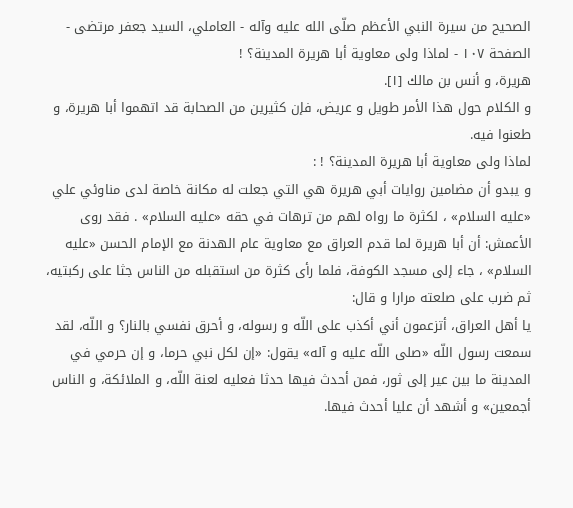الصحيح من سيرة النبي الأعظم صلّى الله عليه وآله - العاملي، السيد جعفر مرتضى - الصفحة ١٠٧ - لماذا ولى معاوية أبا هريرة المدينة؟ !
هريرة، و أنس بن مالك [١].
و الكلام حول هذا الأمر طويل و عريض، فإن كثيرين من الصحابة قد اتهموا أبا هريرة، و طعنوا فيه.
لماذا ولى معاوية أبا هريرة المدينة؟ ! :
و يبدو أن مضامين روايات أبي هريرة هي التي جعلت له مكانة خاصة لدى مناوئي علي «عليه السلام» ، لكثرة ما رواه لهم من ترهات في حقه «عليه السلام» . فقد روى الأعمش: أن أبا هريرة لما قدم العراق مع معاوية عام الهدنة مع الإمام الحسن «عليه السلام» ، جاء إلى مسجد الكوفة، فلما رأى كثرة من استقبله من الناس جثا على ركبتيه، ثم ضرب على صلعته مرارا و قال:
يا أهل العراق، أتزعمون أني أكذب على اللّه و رسوله، و أحرق نفسي بالنار؟ و اللّه، لقد سمعت رسول اللّه «صلى اللّه عليه و آله» يقول: «إن لكل نبي حرما، و إن حرمي في المدينة ما بين عير إلى ثور، فمن أحدث فيها حدثا فعليه لعنة اللّه، و الملائكة، و الناس أجمعين» و أشهد أن عليا أحدث فيها.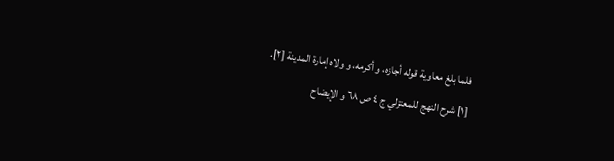فلما بلغ معاوية قوله أجازه، و أكرمه، و ولاه إمارة المدينة [٢].
[١] شرح النهج للمعتزلي ج ٤ ص ٦٨ و الإيضاح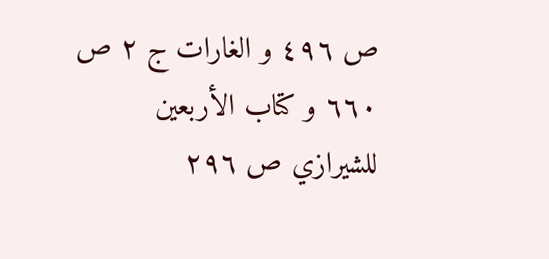ص ٤٩٦ و الغارات ج ٢ ص ٦٦٠ و كتاب الأربعين للشيرازي ص ٢٩٦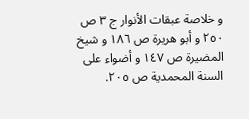و خلاصة عبقات الأنوار ج ٣ ص ٢٥٠ و أبو هريرة ص ١٨٦ و شيخ المضيرة ص ١٤٧ و أضواء على السنة المحمدية ص ٢٠٥.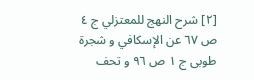[٢] شرح النهج للمعتزلي ج ٤ ص ٦٧ عن الإسكافي و شجرة طوبى ج ١ ص ٩٦ و تحف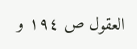العقول ص ١٩٤ و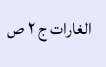الغارات ج ٢ ص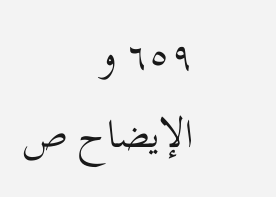٦٥٩ و الإيضاح ص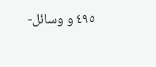٤٩٥ و وسائل-